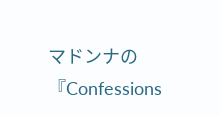マドンナの『Confessions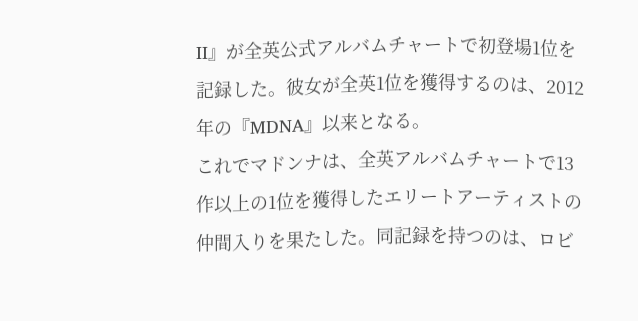II』が全英公式アルバムチャートで初登場1位を記録した。彼女が全英1位を獲得するのは、2012年の『MDNA』以来となる。
これでマドンナは、全英アルバムチャートで13作以上の1位を獲得したエリートアーティストの仲間入りを果たした。同記録を持つのは、ロビ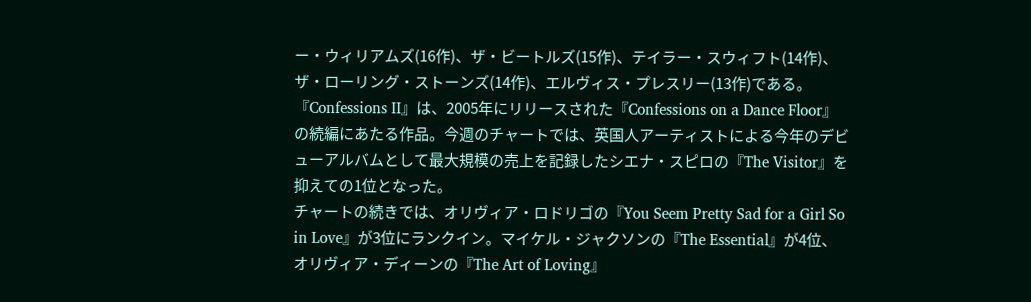ー・ウィリアムズ(16作)、ザ・ビートルズ(15作)、テイラー・スウィフト(14作)、ザ・ローリング・ストーンズ(14作)、エルヴィス・プレスリー(13作)である。
『Confessions II』は、2005年にリリースされた『Confessions on a Dance Floor』の続編にあたる作品。今週のチャートでは、英国人アーティストによる今年のデビューアルバムとして最大規模の売上を記録したシエナ・スピロの『The Visitor』を抑えての1位となった。
チャートの続きでは、オリヴィア・ロドリゴの『You Seem Pretty Sad for a Girl So in Love』が3位にランクイン。マイケル・ジャクソンの『The Essential』が4位、オリヴィア・ディーンの『The Art of Loving』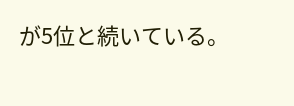が5位と続いている。